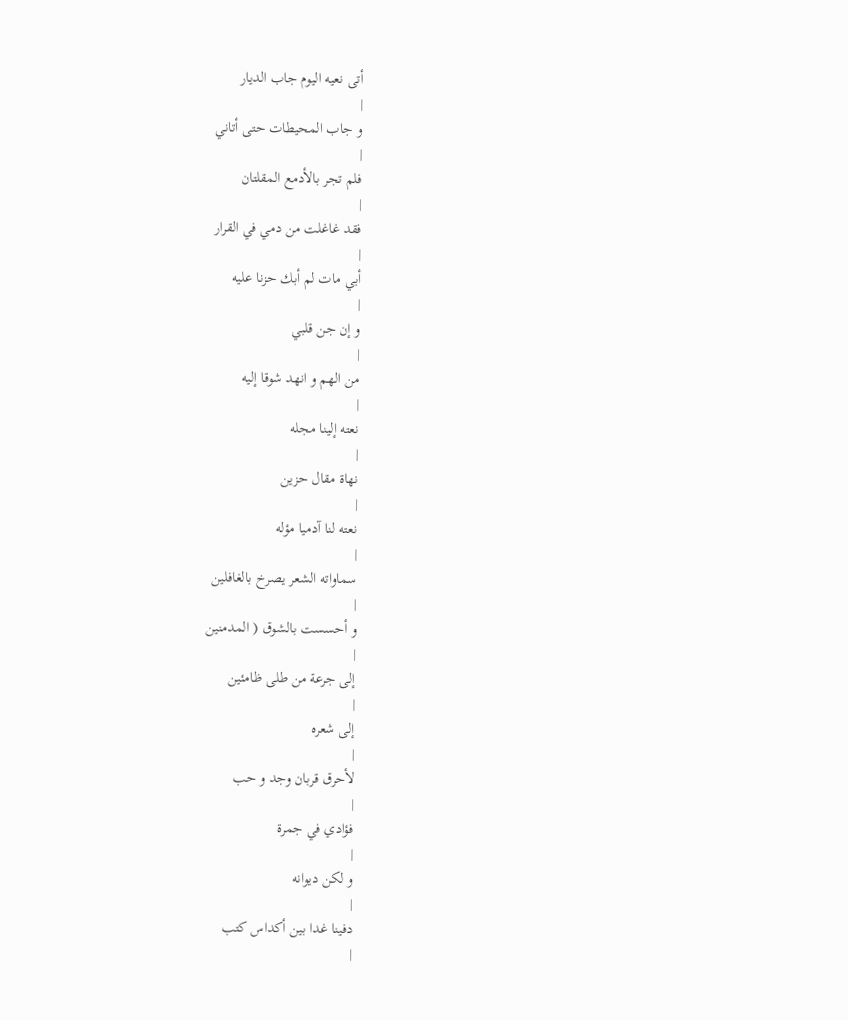أتى نعيه اليوم جاب الديار
|
و جاب المحيطات حتى أتاني
|
فلم تجر بالأدمع المقلتان
|
فقد غاغلت من دمي في القرار
|
أبي مات لم أبك حزنا عليه
|
و إن جن قلبي
|
من الهم و انهد شوقا إليه
|
نعته إلينا مجله
|
نهاة مقال حزين
|
نعته لنا آدميا مؤله
|
سماواته الشعر يصرخ بالغافلين
|
و أحسست بالشوق ( المدمنين
|
إلى جرعة من طلى ظامئين
|
إلى شعره
|
لأحرق قربان وجد و حب
|
فؤادي في جمرة
|
و لكن ديوانه
|
دفينا غدا بين أكداس كتب
|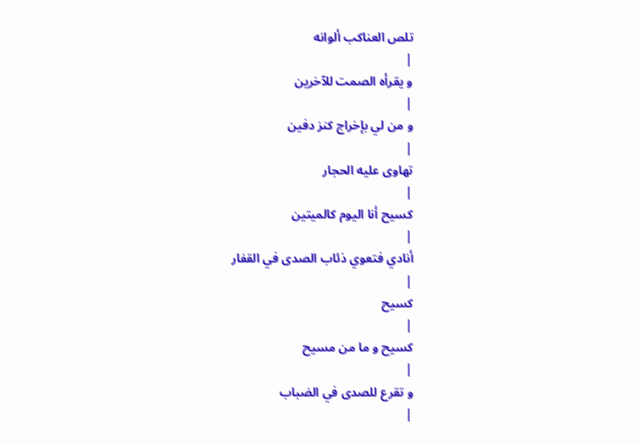تلص العناكب ألوانه
|
و يقرأه الصمت للآخرين
|
و من لي بإخراج كنز دفين
|
تهاوى عليه الحجار
|
كسيح أنا اليوم كالميتين
|
أنادي فتعوي ذئاب الصدى في القفار
|
كسيح
|
كسيح و ما من مسيح
|
و تقرع للصدى في الضباب
|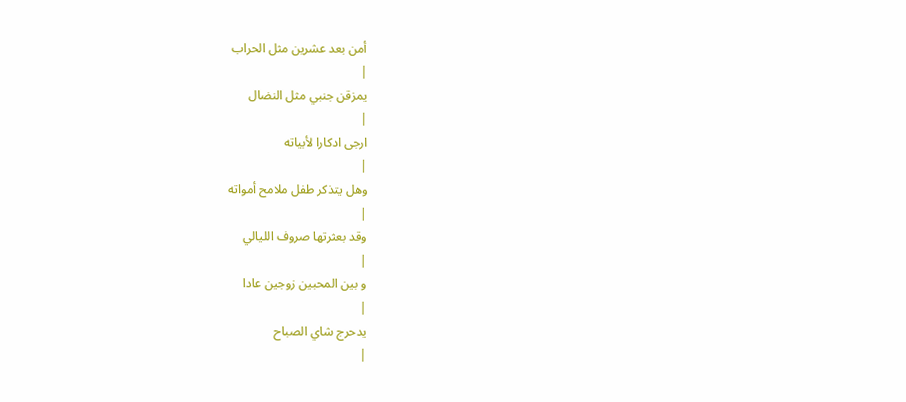أمن بعد عشرين مثل الحراب
|
يمزقن جنبي مثل النضال
|
ارجى ادكارا لأبياته
|
وهل يتذكر طفل ملامح أمواته
|
وقد بعثرتها صروف الليالي
|
و بين المحبين زوجين عادا
|
يدحرج شاي الصباح
|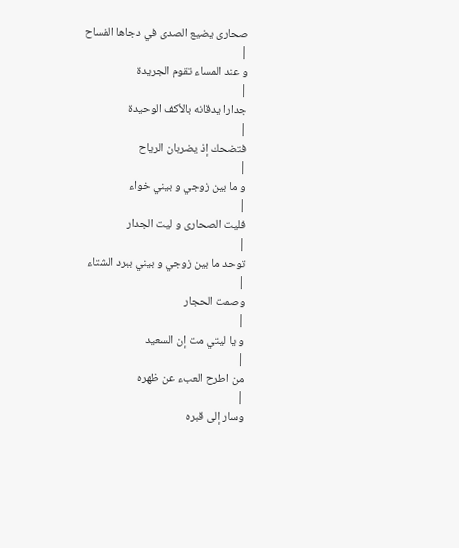صحارى يضيع الصدى في دجاها الفساح
|
و عند المساء تقوم الجريدة
|
جدارا يدقانه بالأكف الوحيدة
|
فتضحك إذ يضربان الرياح
|
و ما بين زوجي و بيني خواء
|
فليت الصحارى و ليت الجدار
|
توحد ما بين زوجي و بيني ببرد الشتاء
|
وصمت الحجار
|
و يا ليتي مت إن السعيد
|
من اطرح العبء عن ظهره
|
وسار إلى قبره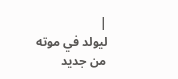|
ليولد في موته من جديد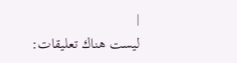|
ليست هناك تعليقات: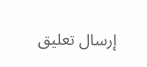إرسال تعليق